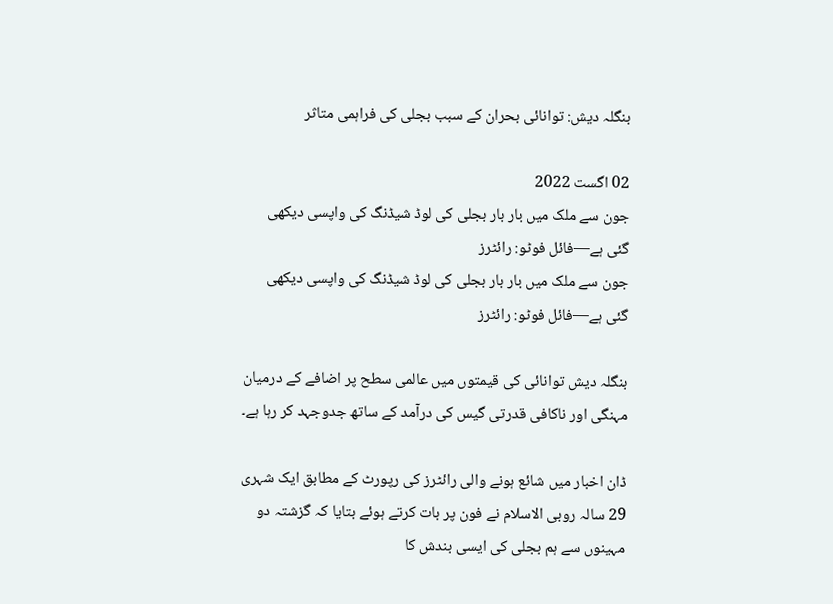بنگلہ دیش: توانائی بحران کے سبب بجلی کی فراہمی متاثر

02 اگست 2022
جون سے ملک میں بار بار بجلی کی لوڈ شیڈنگ کی واپسی دیکھی گئی ہے—فائل فوٹو: رائٹرز
جون سے ملک میں بار بار بجلی کی لوڈ شیڈنگ کی واپسی دیکھی گئی ہے—فائل فوٹو: رائٹرز

بنگلہ دیش توانائی کی قیمتوں میں عالمی سطح پر اضافے کے درمیان مہنگی اور ناکافی قدرتی گیس کی درآمد کے ساتھ جدوجہد کر رہا ہے۔

ڈان اخبار میں شائع ہونے والی رائٹرز کی رپورٹ کے مطابق ایک شہری 29 سالہ روبی الاسلام نے فون پر بات کرتے ہوئے بتایا کہ گزشتہ دو مہینوں سے ہم بجلی کی ایسی بندش کا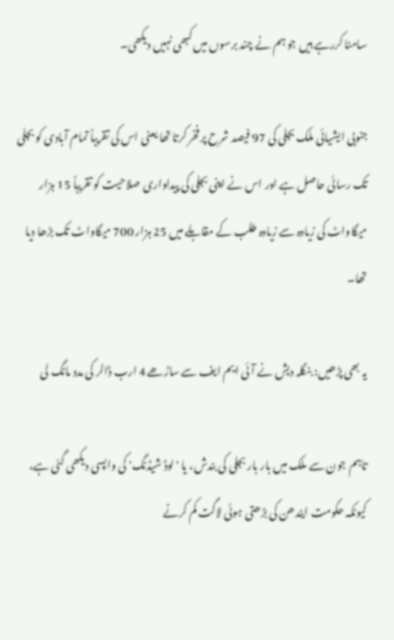سامنا کررہے ہیں جو ہم نے چند برسوں میں کبھی نہیں دیکھی۔

جنوبی ایشیائی ملک بجلی کی 97 فیصد شرح پر فخر کرتا تھا یعنی اس کی تقریباً تمام آبادی کو بجلی تک رسائی حاصل ہے اور اس نے اپنی بجلی کی پیداواری صلاحیت کو تقریباً 15 ہزار میگاواٹ کی زیادہ سے زیادہ طلب کے مقابلے میں 25 ہزار 700 میگاواٹ تک بڑھا دیا تھا۔

یہ بھی پڑھیں: بنگلہ دیش نے آئی ایم ایف سے ساڑھے 4 ارب ڈالر کی مدد مانگ لی

تاہم جون سے ملک میں بار بار بجلی کی بندش، یا 'لوڈ شیڈنگ' کی واپسی دیکھی گئی ہے، کیونکہ حکومت ایندھن کی بڑھتی ہوئی لاگت کم کرنے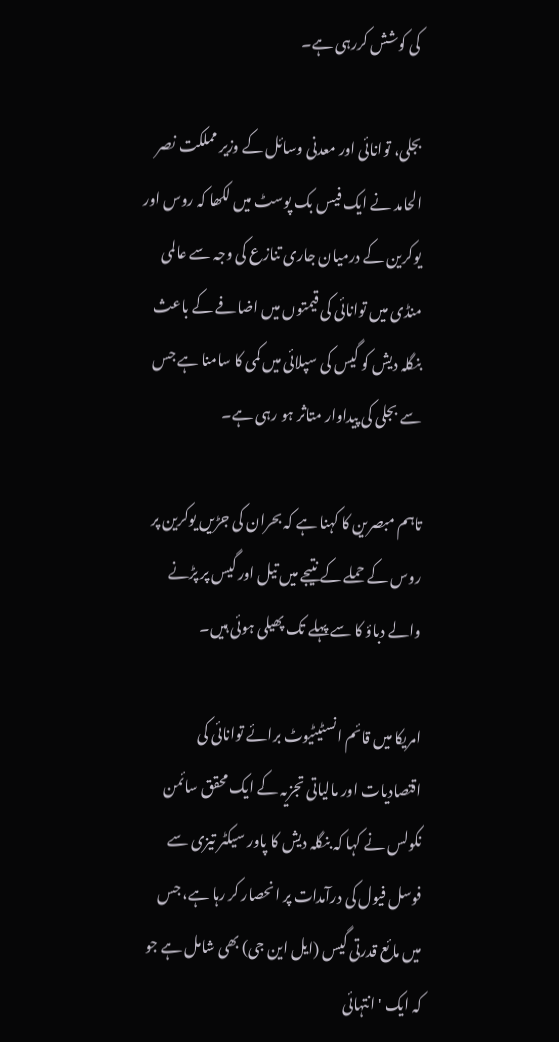کی کوشش کررہی ہے۔

بجلی، توانائی اور معدنی وسائل کے وزیر مملکت نصر الحامد نے ایک فیس بک پوسٹ میں لکھا کہ روس اور یوکرین کے درمیان جاری تنازع کی وجہ سے عالمی منڈی میں توانائی کی قیمتوں میں اضافے کے باعث بنگلہ دیش کو گیس کی سپلائی میں کمی کا سامنا ہے جس سے بجلی کی پیداوار متاثر ہو رہی ہے۔

تاہم مبصرین کا کہنا ہے کہ بحران کی جڑیں یوکرین پر روس کے حملے کے نتیجے میں تیل اور گیس پر پڑنے والے دباؤ کا سے پہلے تک پھیلی ہوئی ہیں۔

امریکا میں قائم انسٹیٹیوٹ برائے توانائی کی اقتصادیات اور مالیاتی تجزیہ کے ایک محقق سائمن نکولس نے کہا کہ بنگلہ دیش کا پاور سیکٹر تیزی سے فوسل فیول کی درآمدات پر انحصار کر رہا ہے، جس میں مائع قدرتی گیس (ایل این جی) بھی شامل ہے جو کہ ایک 'انتہائی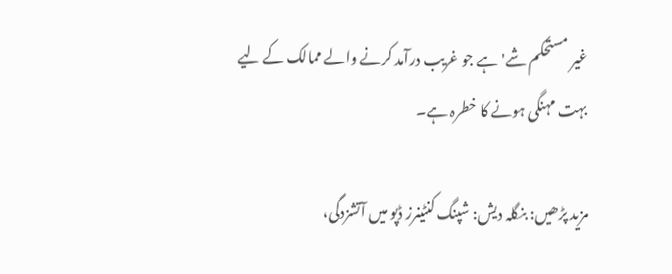غیر مستحکم شے' ہے جو غریب درآمد کرنے والے ممالک کے لیے بہت مہنگی ہونے کا خطرہ ہے۔

مزید پڑھیں: بنگلہ دیش: شپنگ کنٹینرز ڈپو میں آتشزدگی،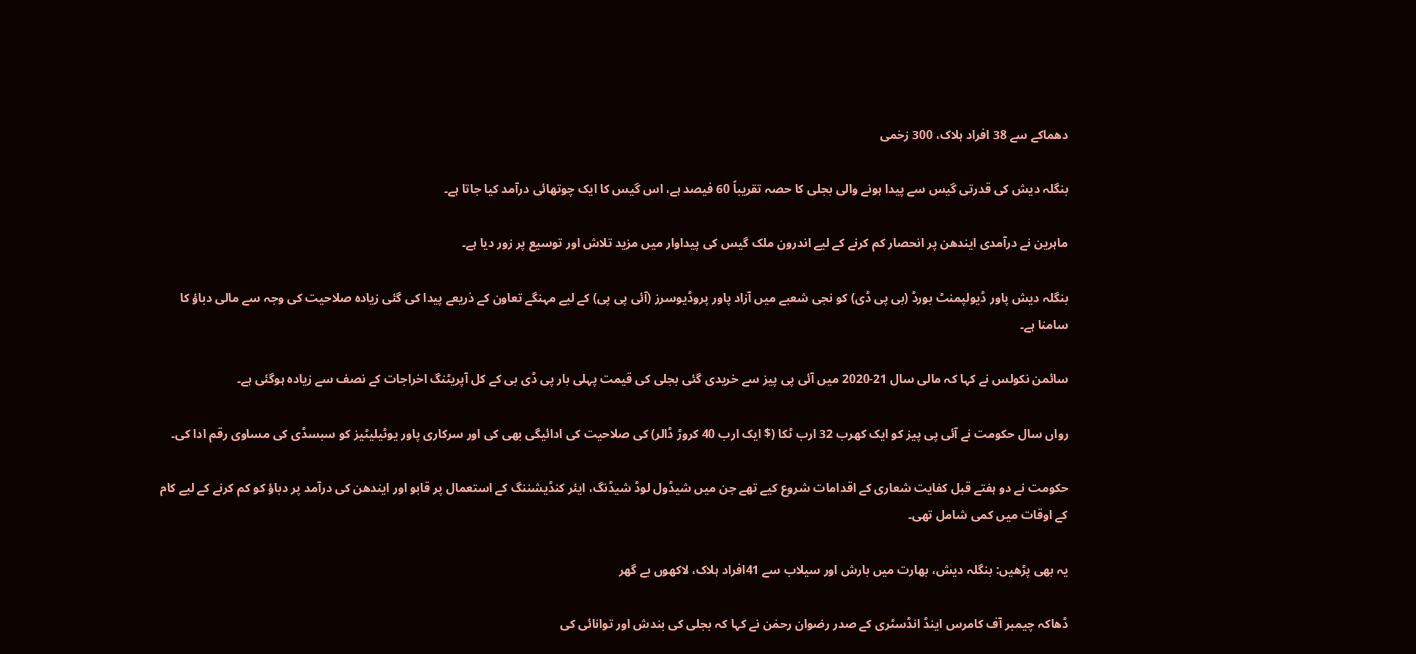دھماکے سے 38 افراد ہلاک، 300 زخمی

بنگلہ دیش کی قدرتی گیس سے پیدا ہونے والی بجلی کا حصہ تقریباً 60 فیصد ہے، اس گیس کا ایک چوتھائی درآمد کیا جاتا ہے۔

ماہرین نے درآمدی ایندھن پر انحصار کم کرنے کے لیے اندرون ملک گیس کی پیداوار میں مزید تلاش اور توسیع پر زور دیا ہے۔

بنگلہ دیش پاور ڈیولپمنٹ بورڈ (بی پی ڈی) کو نجی شعبے میں آزاد پاور پروڈیوسرز (آئی پی پی) کے لیے مہنگے تعاون کے ذریعے پیدا کی گئی زیادہ صلاحیت کی وجہ سے مالی دباؤ کا سامنا ہے۔

سائمن نکولس نے کہا کہ مالی سال 21-2020 میں آئی پی پیز سے خریدی گئی بجلی کی قیمت پہلی بار پی ڈی بی کے کل آپریٹنگ اخراجات کے نصف سے زیادہ ہوگئی ہے۔

رواں سال حکومت نے آئی پی پیز کو ایک کھرب 32 ارب ٹکا ($ ایک ارب 40 کروڑ ڈالر) کی صلاحیت کی ادائیگی بھی کی اور سرکاری پاور یوٹیلیٹیز کو سبسڈی کی مساوی رقم ادا کی۔

حکومت نے دو ہفتے قبل کفایت شعاری کے اقدامات شروع کیے تھے جن میں شیڈول لوڈ شیڈنگ، ایئر کنڈیشننگ کے استعمال پر قابو اور ایندھن کی درآمد پر دباؤ کو کم کرنے کے لیے کام کے اوقات میں کمی شامل تھی۔

یہ بھی پڑھیں: بنگلہ دیش، بھارت میں بارش اور سیلاب سے 41افراد ہلاک، لاکھوں بے گھر

ڈھاکہ چیمبر آف کامرس اینڈ انڈسٹری کے صدر رضوان رحمٰن نے کہا کہ بجلی کی بندش اور توانائی کی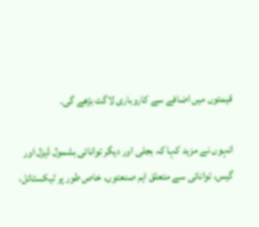قیمتوں میں اضافے سے کاروباری لاگت بڑھے گی۔

انہوں نے مزید کہا کہ بجلی اور دیگر توانائی بشمول ڈیزل اور گیس، توانائی سے متعلق اہم صنعتوں، خاص طور پر ٹیکسٹائل،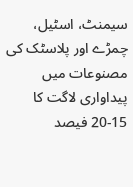سیمنٹ، اسٹیل، چمڑے اور پلاسٹک کی مصنوعات میں پیداواری لاگت کا 15-20 فیصد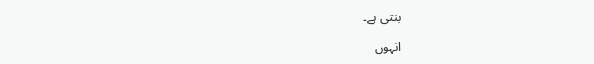بنتی ہے۔

انہوں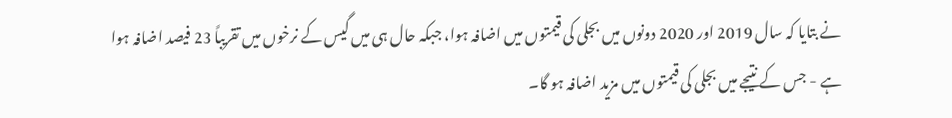نے بتایا کہ سال 2019 اور 2020 دونوں میں بجلی کی قیمتوں میں اضافہ ہوا، جبکہ حال ہی میں گیس کے نرخوں میں تقریباً 23 فیصد اضافہ ہوا ہے - جس کے نتیجے میں بجلی کی قیمتوں میں مزید اضافہ ہو گا۔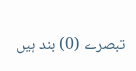تبصرے (0) بند ہیں